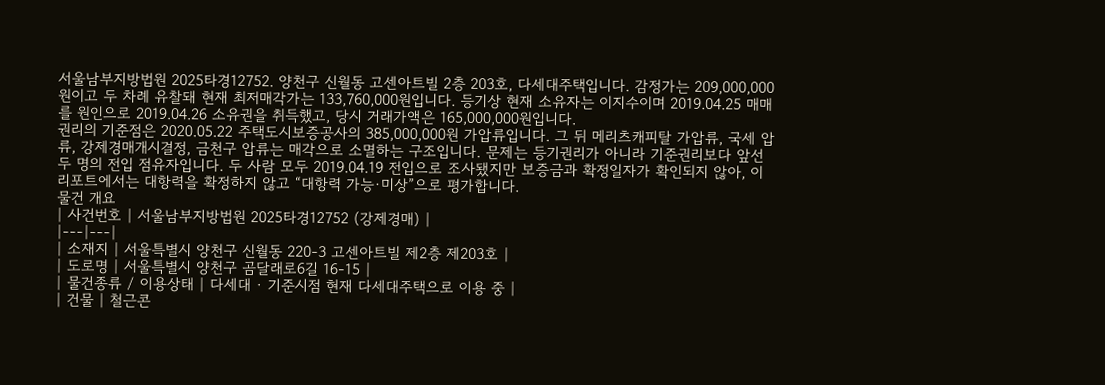서울남부지방법원 2025타경12752. 양천구 신월동 고센아트빌 2층 203호, 다세대주택입니다. 감정가는 209,000,000원이고 두 차례 유찰돼 현재 최저매각가는 133,760,000원입니다. 등기상 현재 소유자는 이지수이며 2019.04.25 매매를 원인으로 2019.04.26 소유권을 취득했고, 당시 거래가액은 165,000,000원입니다.
권리의 기준점은 2020.05.22 주택도시보증공사의 385,000,000원 가압류입니다. 그 뒤 메리츠캐피탈 가압류, 국세 압류, 강제경매개시결정, 금천구 압류는 매각으로 소멸하는 구조입니다. 문제는 등기권리가 아니라 기준권리보다 앞선 두 명의 전입 점유자입니다. 두 사람 모두 2019.04.19 전입으로 조사됐지만 보증금과 확정일자가 확인되지 않아, 이 리포트에서는 대항력을 확정하지 않고 “대항력 가능·미상”으로 평가합니다.
물건 개요
| 사건번호 | 서울남부지방법원 2025타경12752 (강제경매) |
|---|---|
| 소재지 | 서울특별시 양천구 신월동 220-3 고센아트빌 제2층 제203호 |
| 도로명 | 서울특별시 양천구 곰달래로6길 16-15 |
| 물건종류 / 이용상태 | 다세대 · 기준시점 현재 다세대주택으로 이용 중 |
| 건물 | 철근콘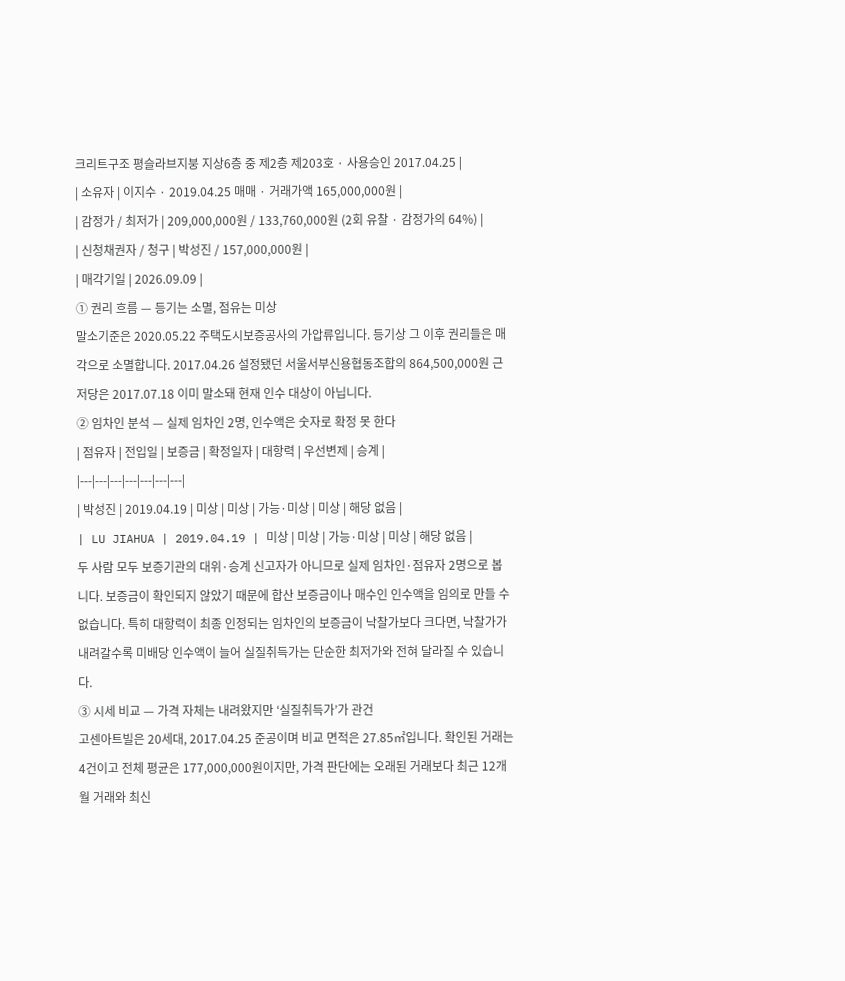크리트구조 평슬라브지붕 지상6층 중 제2층 제203호 · 사용승인 2017.04.25 |
| 소유자 | 이지수 · 2019.04.25 매매 · 거래가액 165,000,000원 |
| 감정가 / 최저가 | 209,000,000원 / 133,760,000원 (2회 유찰 · 감정가의 64%) |
| 신청채권자 / 청구 | 박성진 / 157,000,000원 |
| 매각기일 | 2026.09.09 |
① 권리 흐름 — 등기는 소멸, 점유는 미상
말소기준은 2020.05.22 주택도시보증공사의 가압류입니다. 등기상 그 이후 권리들은 매각으로 소멸합니다. 2017.04.26 설정됐던 서울서부신용협동조합의 864,500,000원 근저당은 2017.07.18 이미 말소돼 현재 인수 대상이 아닙니다.
② 임차인 분석 — 실제 임차인 2명, 인수액은 숫자로 확정 못 한다
| 점유자 | 전입일 | 보증금 | 확정일자 | 대항력 | 우선변제 | 승계 |
|---|---|---|---|---|---|---|
| 박성진 | 2019.04.19 | 미상 | 미상 | 가능·미상 | 미상 | 해당 없음 |
| LU JIAHUA | 2019.04.19 | 미상 | 미상 | 가능·미상 | 미상 | 해당 없음 |
두 사람 모두 보증기관의 대위·승계 신고자가 아니므로 실제 임차인·점유자 2명으로 봅니다. 보증금이 확인되지 않았기 때문에 합산 보증금이나 매수인 인수액을 임의로 만들 수 없습니다. 특히 대항력이 최종 인정되는 임차인의 보증금이 낙찰가보다 크다면, 낙찰가가 내려갈수록 미배당 인수액이 늘어 실질취득가는 단순한 최저가와 전혀 달라질 수 있습니다.
③ 시세 비교 — 가격 자체는 내려왔지만 ‘실질취득가’가 관건
고센아트빌은 20세대, 2017.04.25 준공이며 비교 면적은 27.85㎡입니다. 확인된 거래는 4건이고 전체 평균은 177,000,000원이지만, 가격 판단에는 오래된 거래보다 최근 12개월 거래와 최신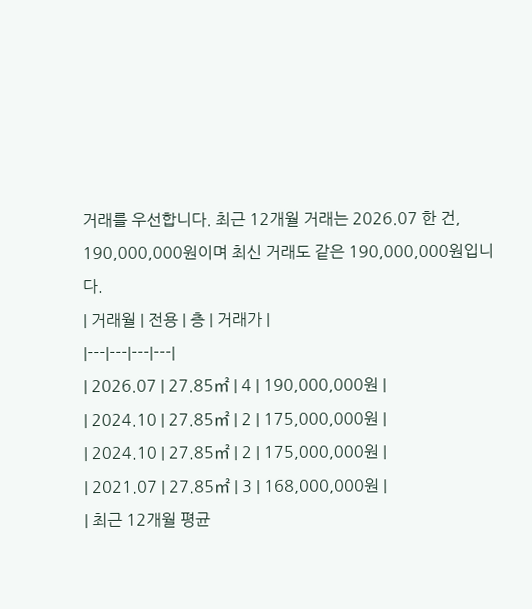거래를 우선합니다. 최근 12개월 거래는 2026.07 한 건, 190,000,000원이며 최신 거래도 같은 190,000,000원입니다.
| 거래월 | 전용 | 층 | 거래가 |
|---|---|---|---|
| 2026.07 | 27.85㎡ | 4 | 190,000,000원 |
| 2024.10 | 27.85㎡ | 2 | 175,000,000원 |
| 2024.10 | 27.85㎡ | 2 | 175,000,000원 |
| 2021.07 | 27.85㎡ | 3 | 168,000,000원 |
| 최근 12개월 평균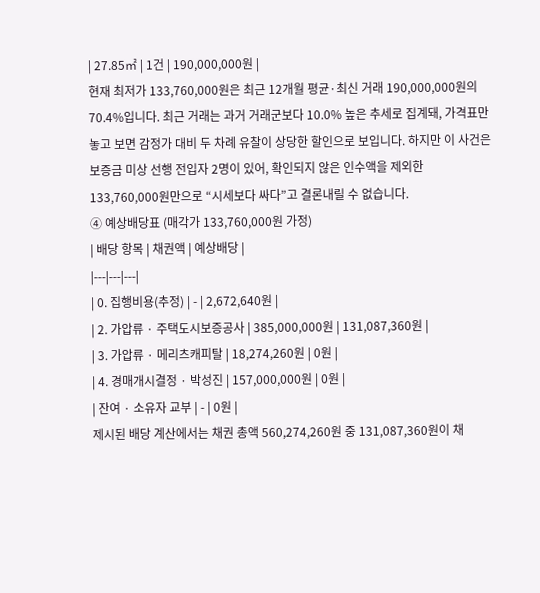| 27.85㎡ | 1건 | 190,000,000원 |
현재 최저가 133,760,000원은 최근 12개월 평균·최신 거래 190,000,000원의 70.4%입니다. 최근 거래는 과거 거래군보다 10.0% 높은 추세로 집계돼, 가격표만 놓고 보면 감정가 대비 두 차례 유찰이 상당한 할인으로 보입니다. 하지만 이 사건은 보증금 미상 선행 전입자 2명이 있어, 확인되지 않은 인수액을 제외한 133,760,000원만으로 “시세보다 싸다”고 결론내릴 수 없습니다.
④ 예상배당표 (매각가 133,760,000원 가정)
| 배당 항목 | 채권액 | 예상배당 |
|---|---|---|
| 0. 집행비용(추정) | - | 2,672,640원 |
| 2. 가압류 · 주택도시보증공사 | 385,000,000원 | 131,087,360원 |
| 3. 가압류 · 메리츠캐피탈 | 18,274,260원 | 0원 |
| 4. 경매개시결정 · 박성진 | 157,000,000원 | 0원 |
| 잔여 · 소유자 교부 | - | 0원 |
제시된 배당 계산에서는 채권 총액 560,274,260원 중 131,087,360원이 채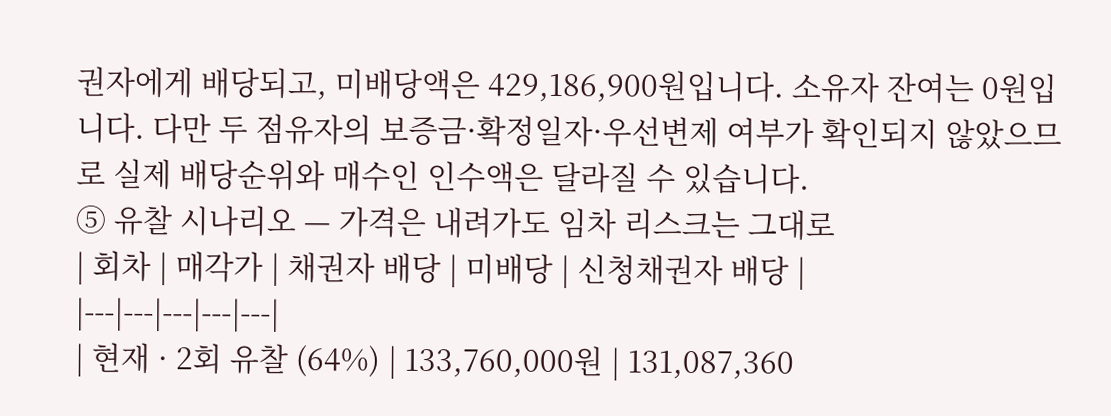권자에게 배당되고, 미배당액은 429,186,900원입니다. 소유자 잔여는 0원입니다. 다만 두 점유자의 보증금·확정일자·우선변제 여부가 확인되지 않았으므로 실제 배당순위와 매수인 인수액은 달라질 수 있습니다.
⑤ 유찰 시나리오 — 가격은 내려가도 임차 리스크는 그대로
| 회차 | 매각가 | 채권자 배당 | 미배당 | 신청채권자 배당 |
|---|---|---|---|---|
| 현재 · 2회 유찰 (64%) | 133,760,000원 | 131,087,360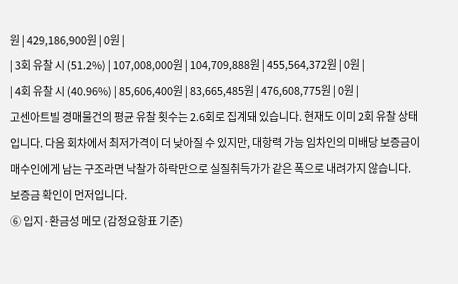원 | 429,186,900원 | 0원 |
| 3회 유찰 시 (51.2%) | 107,008,000원 | 104,709,888원 | 455,564,372원 | 0원 |
| 4회 유찰 시 (40.96%) | 85,606,400원 | 83,665,485원 | 476,608,775원 | 0원 |
고센아트빌 경매물건의 평균 유찰 횟수는 2.6회로 집계돼 있습니다. 현재도 이미 2회 유찰 상태입니다. 다음 회차에서 최저가격이 더 낮아질 수 있지만, 대항력 가능 임차인의 미배당 보증금이 매수인에게 남는 구조라면 낙찰가 하락만으로 실질취득가가 같은 폭으로 내려가지 않습니다. 보증금 확인이 먼저입니다.
⑥ 입지·환금성 메모 (감정요항표 기준)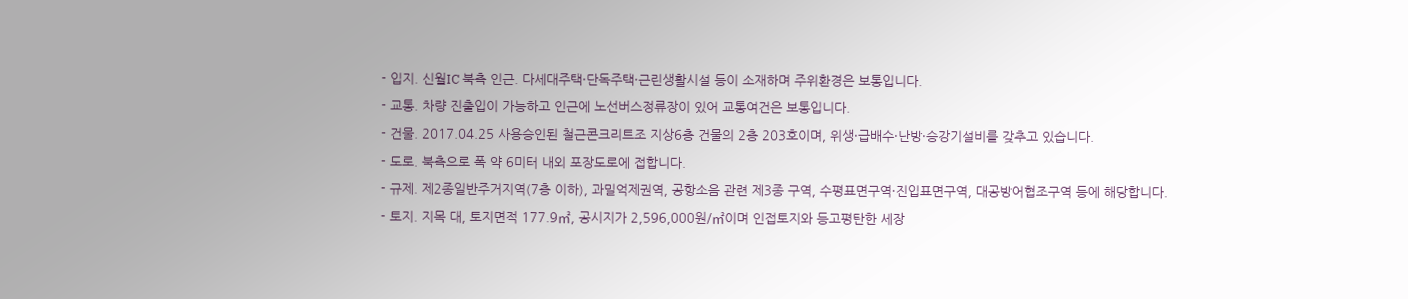- 입지. 신월IC 북측 인근. 다세대주택·단독주택·근린생활시설 등이 소재하며 주위환경은 보통입니다.
- 교통. 차량 진출입이 가능하고 인근에 노선버스정류장이 있어 교통여건은 보통입니다.
- 건물. 2017.04.25 사용승인된 철근콘크리트조 지상6층 건물의 2층 203호이며, 위생·급배수·난방·승강기설비를 갖추고 있습니다.
- 도로. 북측으로 폭 약 6미터 내외 포장도로에 접합니다.
- 규제. 제2종일반주거지역(7층 이하), 과밀억제권역, 공항소음 관련 제3종 구역, 수평표면구역·진입표면구역, 대공방어협조구역 등에 해당합니다.
- 토지. 지목 대, 토지면적 177.9㎡, 공시지가 2,596,000원/㎡이며 인접토지와 등고평탄한 세장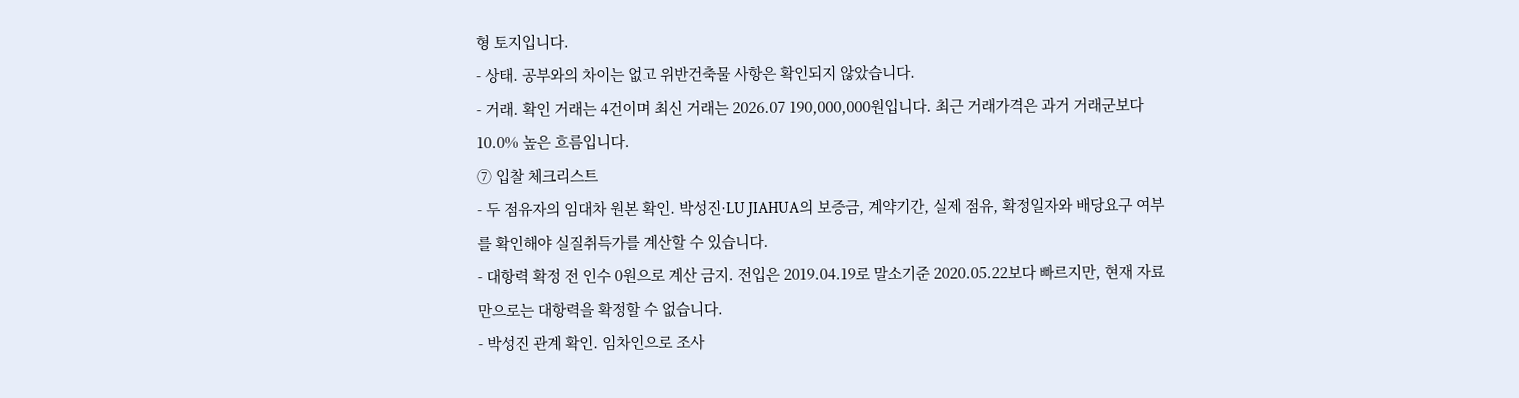형 토지입니다.
- 상태. 공부와의 차이는 없고 위반건축물 사항은 확인되지 않았습니다.
- 거래. 확인 거래는 4건이며 최신 거래는 2026.07 190,000,000원입니다. 최근 거래가격은 과거 거래군보다 10.0% 높은 흐름입니다.
⑦ 입찰 체크리스트
- 두 점유자의 임대차 원본 확인. 박성진·LU JIAHUA의 보증금, 계약기간, 실제 점유, 확정일자와 배당요구 여부를 확인해야 실질취득가를 계산할 수 있습니다.
- 대항력 확정 전 인수 0원으로 계산 금지. 전입은 2019.04.19로 말소기준 2020.05.22보다 빠르지만, 현재 자료만으로는 대항력을 확정할 수 없습니다.
- 박성진 관계 확인. 임차인으로 조사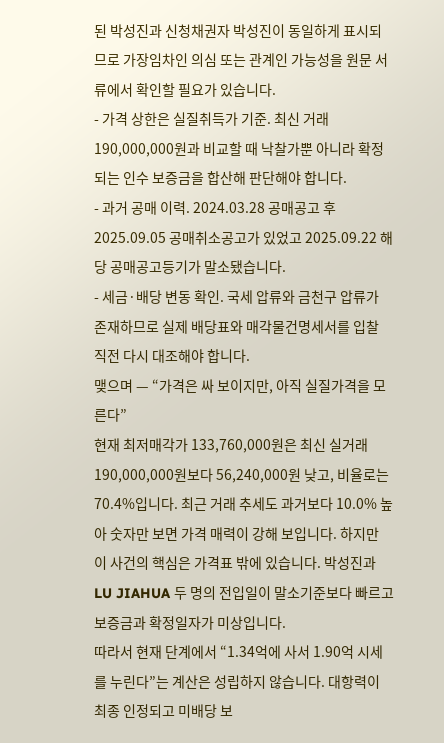된 박성진과 신청채권자 박성진이 동일하게 표시되므로 가장임차인 의심 또는 관계인 가능성을 원문 서류에서 확인할 필요가 있습니다.
- 가격 상한은 실질취득가 기준. 최신 거래 190,000,000원과 비교할 때 낙찰가뿐 아니라 확정되는 인수 보증금을 합산해 판단해야 합니다.
- 과거 공매 이력. 2024.03.28 공매공고 후 2025.09.05 공매취소공고가 있었고 2025.09.22 해당 공매공고등기가 말소됐습니다.
- 세금·배당 변동 확인. 국세 압류와 금천구 압류가 존재하므로 실제 배당표와 매각물건명세서를 입찰 직전 다시 대조해야 합니다.
맺으며 — “가격은 싸 보이지만, 아직 실질가격을 모른다”
현재 최저매각가 133,760,000원은 최신 실거래 190,000,000원보다 56,240,000원 낮고, 비율로는 70.4%입니다. 최근 거래 추세도 과거보다 10.0% 높아 숫자만 보면 가격 매력이 강해 보입니다. 하지만 이 사건의 핵심은 가격표 밖에 있습니다. 박성진과 LU JIAHUA 두 명의 전입일이 말소기준보다 빠르고 보증금과 확정일자가 미상입니다.
따라서 현재 단계에서 “1.34억에 사서 1.90억 시세를 누린다”는 계산은 성립하지 않습니다. 대항력이 최종 인정되고 미배당 보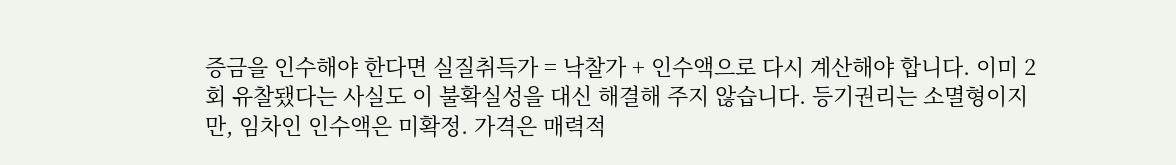증금을 인수해야 한다면 실질취득가 = 낙찰가 + 인수액으로 다시 계산해야 합니다. 이미 2회 유찰됐다는 사실도 이 불확실성을 대신 해결해 주지 않습니다. 등기권리는 소멸형이지만, 임차인 인수액은 미확정. 가격은 매력적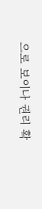으로 보이나 권리 확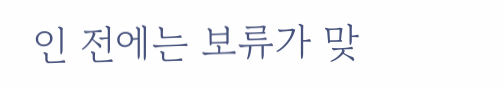인 전에는 보류가 맞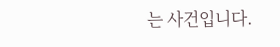는 사건입니다.